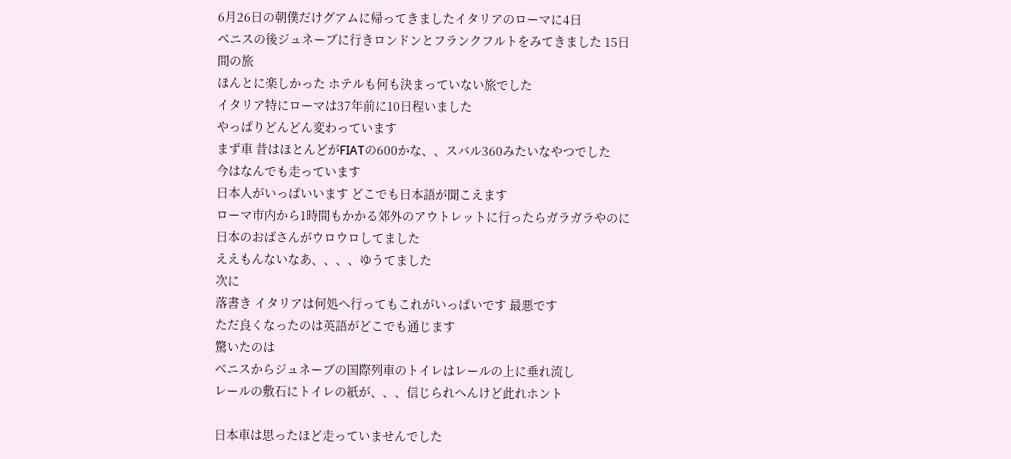6月26日の朝僕だけグアムに帰ってきましたイタリアのローマに4日
ベニスの後ジュネーブに行きロンドンとフランクフルトをみてきました 15日間の旅
ほんとに楽しかった ホテルも何も決まっていない旅でした
イタリア特にローマは37年前に10日程いました
やっぱりどんどん変わっています
まず車 昔はほとんどがFIATの600かな、、スバル360みたいなやつでした
今はなんでも走っています
日本人がいっぱいいます どこでも日本語が聞こえます
ローマ市内から1時間もかかる郊外のアウトレットに行ったらガラガラやのに
日本のおばさんがウロウロしてました
ええもんないなあ、、、、ゆうてました
次に
落書き イタリアは何処へ行ってもこれがいっぱいです 最悪です
ただ良くなったのは英語がどこでも通じます
驚いたのは
ベニスからジュネーブの国際列車のトイレはレールの上に垂れ流し
レールの敷石にトイレの紙が、、、信じられへんけど此れホント

日本車は思ったほど走っていませんでした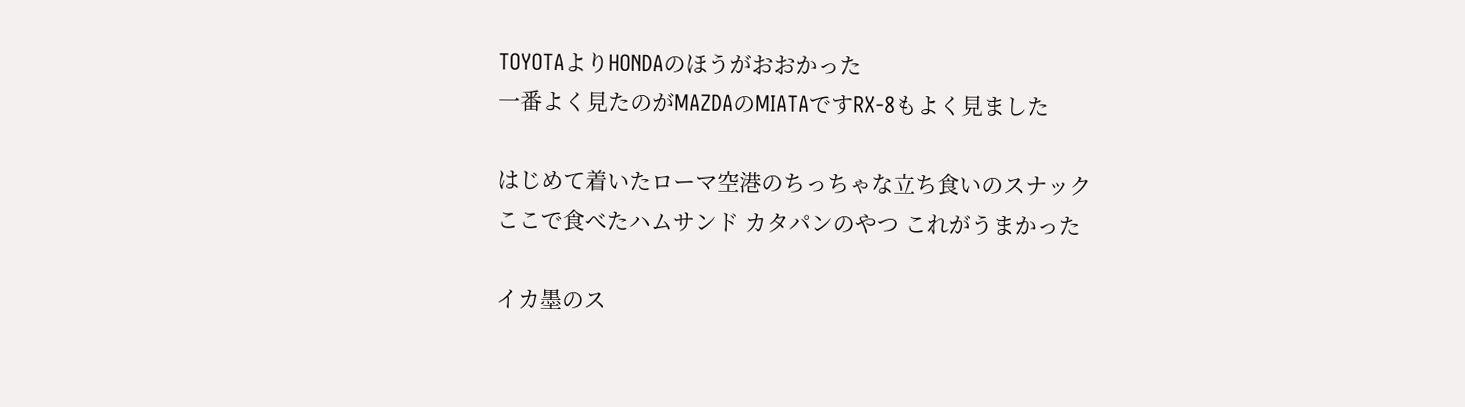TOYOTAよりHONDAのほうがおおかった
一番よく見たのがMAZDAのMIATAですRX-8もよく見ました

はじめて着いたローマ空港のちっちゃな立ち食いのスナック
ここで食べたハムサンド カタパンのやつ これがうまかった

イカ墨のス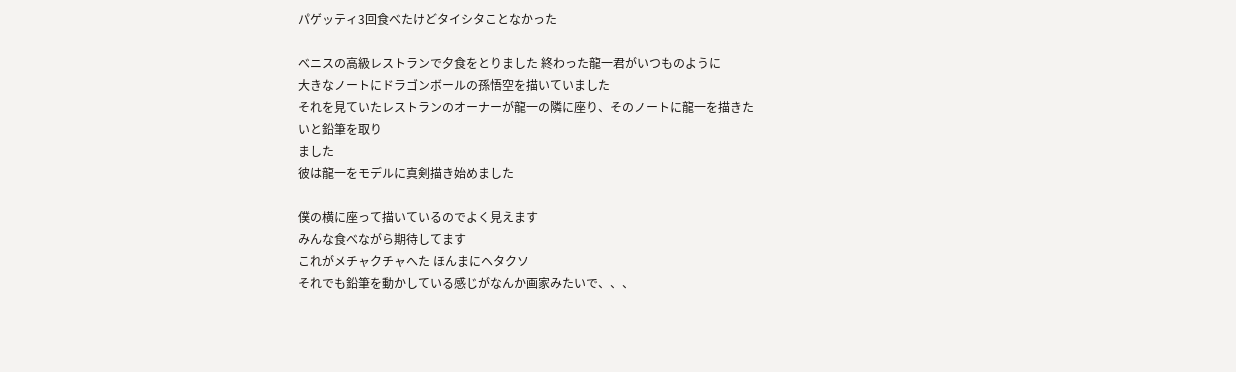パゲッティ3回食べたけどタイシタことなかった

べニスの高級レストランで夕食をとりました 終わった龍一君がいつものように
大きなノートにドラゴンボールの孫悟空を描いていました
それを見ていたレストランのオーナーが龍一の隣に座り、そのノートに龍一を描きた
いと鉛筆を取り
ました
彼は龍一をモデルに真剣描き始めました

僕の横に座って描いているのでよく見えます
みんな食べながら期待してます
これがメチャクチャへた ほんまにヘタクソ
それでも鉛筆を動かしている感じがなんか画家みたいで、、、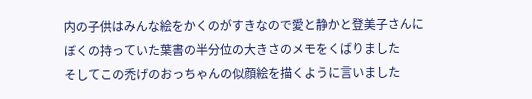内の子供はみんな絵をかくのがすきなので愛と静かと登美子さんに
ぼくの持っていた葉書の半分位の大きさのメモをくばりました
そしてこの禿げのおっちゃんの似顔絵を描くように言いました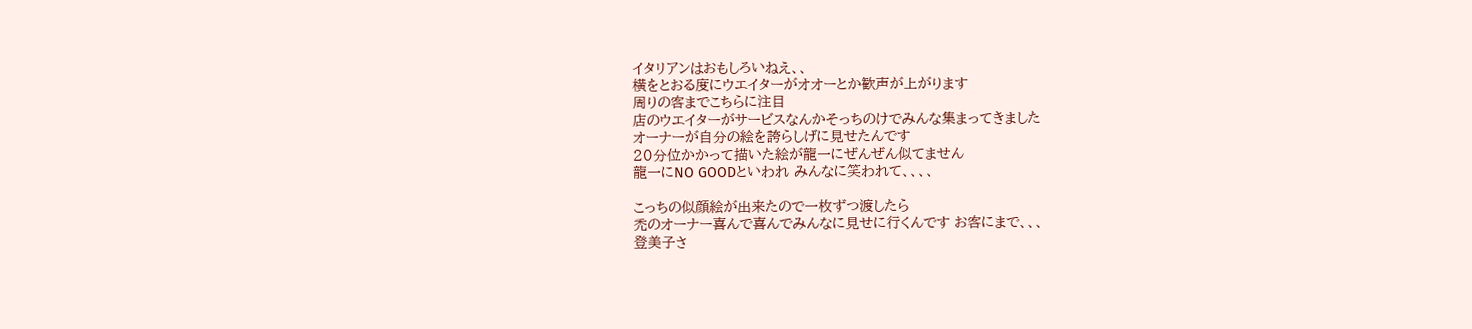イタリアンはおもしろいねえ、、
横をとおる度にウエイターがオオーとか歓声が上がります
周りの客までこちらに注目
店のウエイターがサービスなんかそっちのけでみんな集まってきました
オーナーが自分の絵を誇らしげに見せたんです
20分位かかって描いた絵が龍一にぜんぜん似てません
龍一にNO GOODといわれ みんなに笑われて、、、、

こっちの似顔絵が出来たので一枚ずつ渡したら
禿のオーナー喜んで喜んでみんなに見せに行くんです お客にまで、、、
登美子さ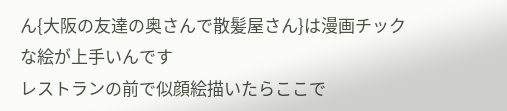ん{大阪の友達の奥さんで散髪屋さん}は漫画チックな絵が上手いんです
レストランの前で似顔絵描いたらここで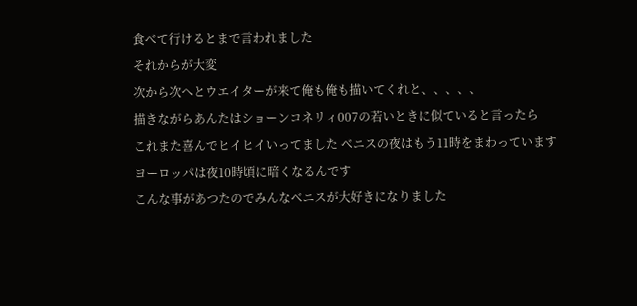食べて行けるとまで言われました
それからが大変
次から次へとウエイターが来て俺も俺も描いてくれと、、、、、
描きながらあんたはショーンコネリィ007の若いときに似ていると言ったら
これまた喜んでヒイヒイいってました ベニスの夜はもう11時をまわっています
ヨーロッパは夜10時頃に暗くなるんです
こんな事があつたのでみんなベニスが大好きになりました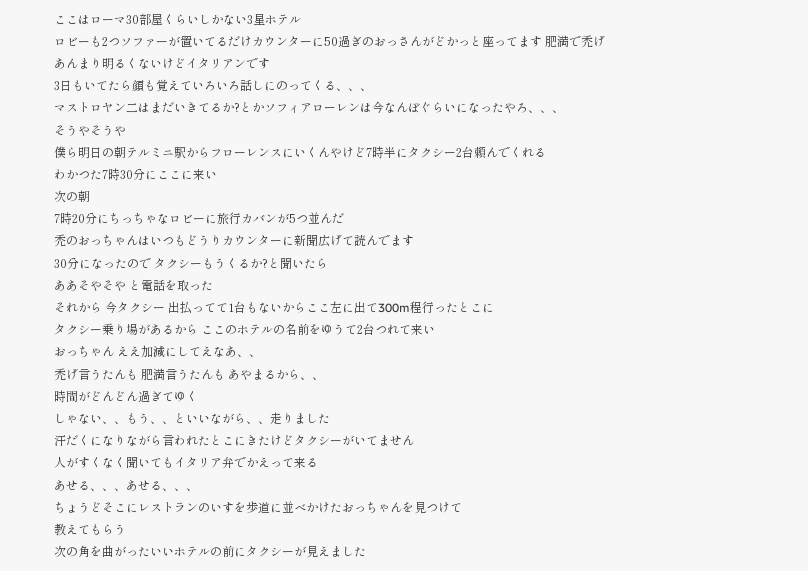ここはローマ30部屋くらいしかない3星ホテル
ロビーも2つソファーが置いてるだけカウンターに50過ぎのおっさんがどかっと座ってます 肥満で禿げ
あんまり明るくないけどイタリアンです
3日もいてたら顔も覚えていろいろ話しにのってくる、、、
マストロヤン二はまだいきてるか?とかソフィアローレンは今なんぼぐらいになったやろ、、、
そうやそうや
僕ら明日の朝テルミニ駅からフローレンスにいくんやけど7時半にタクシー2台頼んでくれる
わかつた7時30分にここに来い
次の朝
7時20分にちっちゃなロビーに旅行カバンが5つ並んだ
禿のおっちゃんはいつもどうりカウンターに新聞広げて読んでます
30分になったので タクシーもうくるか?と聞いたら
ああそやそや と電話を取った
それから 今タクシー 出払ってて1台もないからここ左に出て300m程行ったとこに
タクシー乗り場があるから ここのホテルの名前をゆうて2台つれて来い
おっちゃん ええ加減にしてえなあ、、
禿げ言うたんも 肥満言うたんも あやまるから、、
時間がどんどん過ぎてゆく
しゃない、、もう、、といいながら、、走りました
汗だくになりながら言われたとこにきたけどタクシーがいてません
人がすくなく聞いてもイタリア弁でかえって来る
あせる、、、あせる、、、
ちょうどそこにレストランのいすを歩道に並べかけたおっちゃんを見つけて
教えてもらう
次の角を曲がったいいホテルの前にタクシーが見えました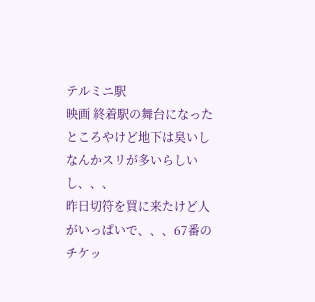テルミニ駅
映画 終着駅の舞台になったところやけど地下は臭いしなんかスリが多いらしいし、、、
昨日切符を買に来たけど人がいっぱいで、、、67番のチケッ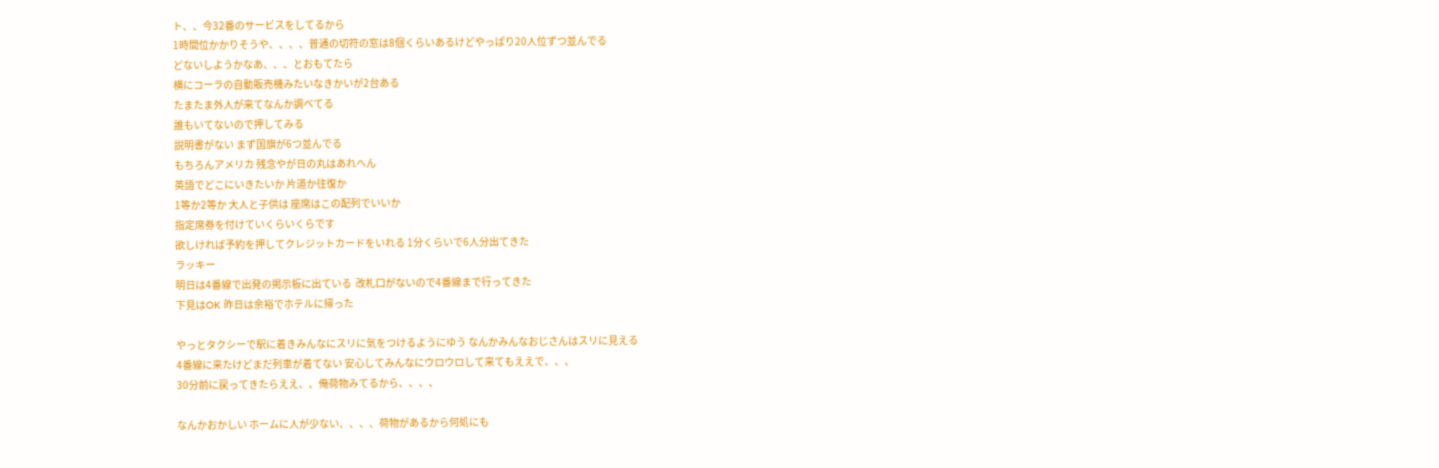ト、、今32番のサービスをしてるから
1時間位かかりそうや、、、、普通の切符の窓は8個くらいあるけどやっぱり20人位ずつ並んでる
どないしようかなあ、、、とおもてたら
横にコーラの自動販売機みたいなきかいが2台ある
たまたま外人が来てなんか調べてる
誰もいてないので押してみる
説明書がない まず国旗が6つ並んでる
もちろんアメリカ 残念やが日の丸はあれへん
英語でどこにいきたいか 片道か往復か
1等か2等か 大人と子供は 座席はこの配列でいいか
指定席券を付けていくらいくらです
欲しければ予約を押してクレジットカードをいれる 1分くらいで6人分出てきた
ラッキー
明日は4番線で出発の掲示板に出ている  改札口がないので4番線まで行ってきた
下見はOK 昨日は余裕でホテルに帰った

やっとタクシーで駅に着きみんなにスリに気をつけるようにゆう なんかみんなおじさんはスリに見える
4番線に来たけどまだ列車が着てない 安心してみんなにウロウロして来てもええで、、、
30分前に戻ってきたらええ、、俺荷物みてるから、、、、

なんかおかしい ホームに人が少ない、、、、荷物があるから何処にも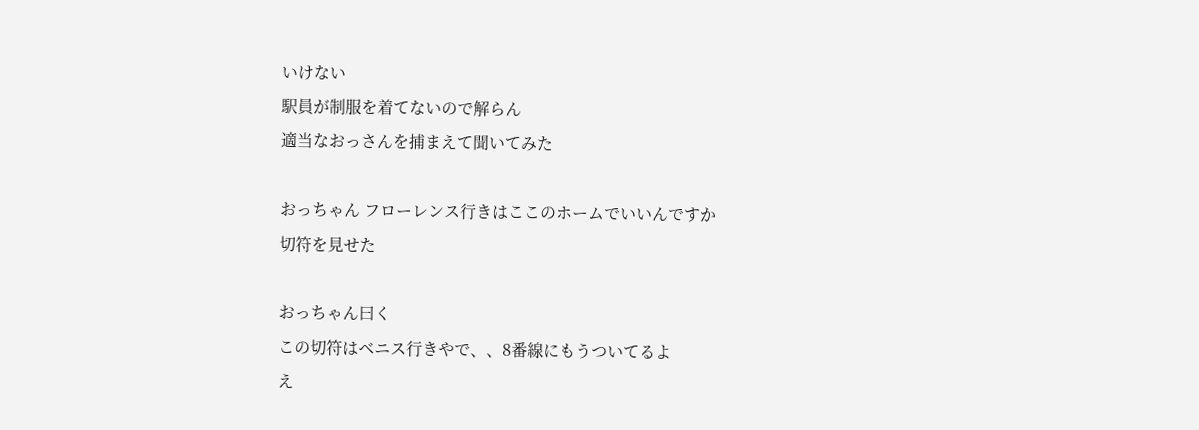いけない
駅員が制服を着てないので解らん
適当なおっさんを捕まえて聞いてみた

おっちゃん フローレンス行きはここのホームでいいんですか
切符を見せた

おっちゃん曰く
この切符はベニス行きやで、、8番線にもうついてるよ
え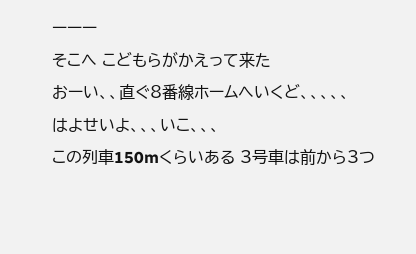ーーー
そこへ こどもらがかえって来た
おーい、、直ぐ8番線ホームへいくど、、、、、
はよせいよ、、、いこ、、、
この列車150mくらいある 3号車は前から3つ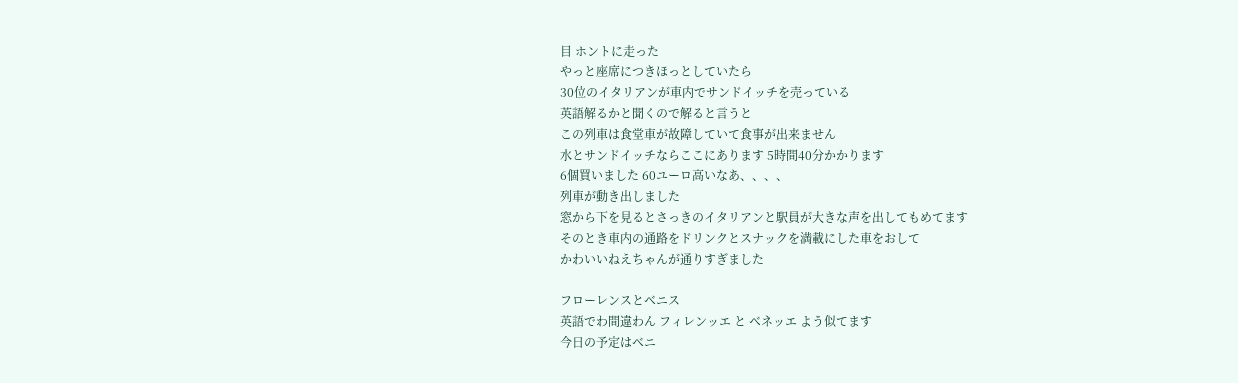目 ホントに走った
やっと座席につきほっとしていたら
30位のイタリアンが車内でサンドイッチを売っている
英語解るかと聞くので解ると言うと
この列車は食堂車が故障していて食事が出来ません
水とサンドイッチならここにあります 5時間40分かかります
6個買いました 60ユーロ高いなあ、、、、
列車が動き出しました
窓から下を見るとさっきのイタリアンと駅員が大きな声を出してもめてます
そのとき車内の通路をドリンクとスナックを満載にした車をおして
かわいいねえちゃんが通りすぎました

フローレンスとベニス
英語でわ間違わん フィレンッエ と ベネッエ よう似てます
今日の予定はベニ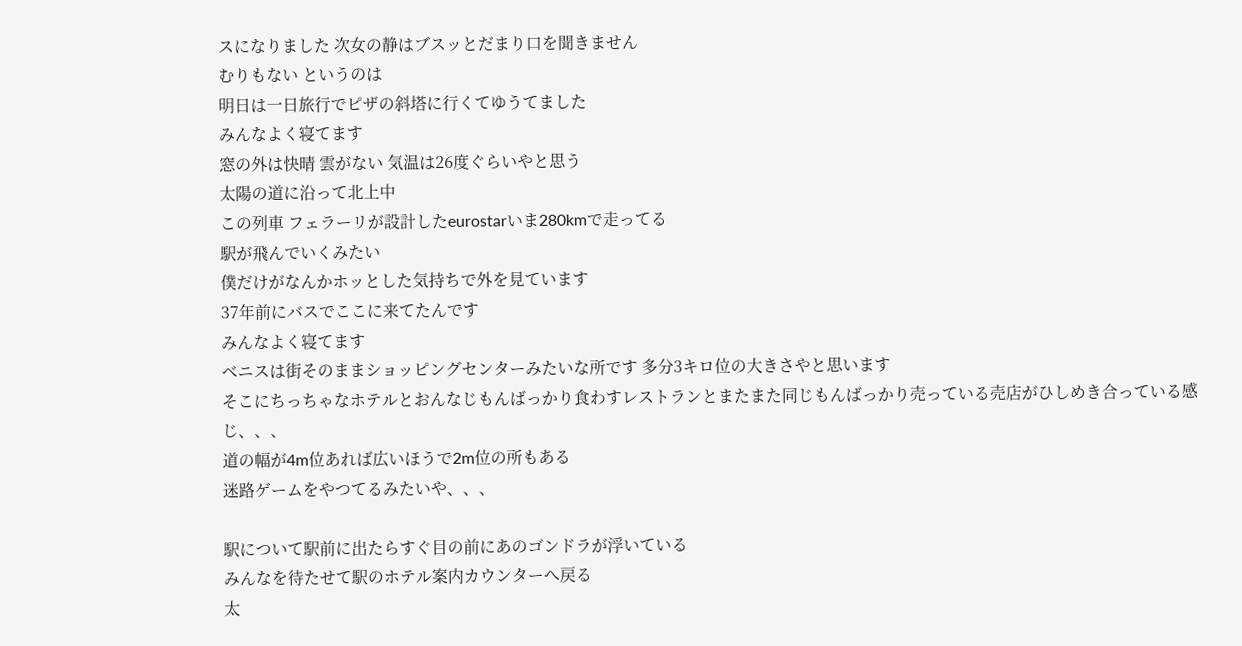スになりました 次女の静はブスッとだまり口を聞きません
むりもない というのは
明日は一日旅行でピザの斜塔に行くてゆうてました
みんなよく寝てます
窓の外は快晴 雲がない 気温は26度ぐらいやと思う
太陽の道に沿って北上中
この列車 フェラーリが設計したeurostarいま280kmで走ってる
駅が飛んでいくみたい
僕だけがなんかホッとした気持ちで外を見ています
37年前にバスでここに来てたんです
みんなよく寝てます
ベニスは街そのままショッピングセンターみたいな所です 多分3キロ位の大きさやと思います
そこにちっちゃなホテルとおんなじもんばっかり食わすレストランとまたまた同じもんばっかり売っている売店がひしめき合っている感じ、、、
道の幅が4m位あれば広いほうで2m位の所もある
迷路ゲームをやつてるみたいや、、、

駅について駅前に出たらすぐ目の前にあのゴンドラが浮いている
みんなを待たせて駅のホテル案内カウンターへ戻る
太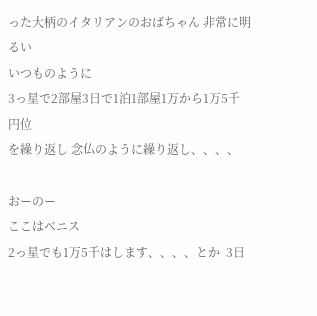った大柄のイタリアンのおばちゃん 非常に明るい
いつものように
3っ星で2部屋3日で1泊1部屋1万から1万5千円位
を繰り返し 念仏のように繰り返し、、、、

おーのー
ここはベニス
2っ星でも1万5千はします、、、、とか  3日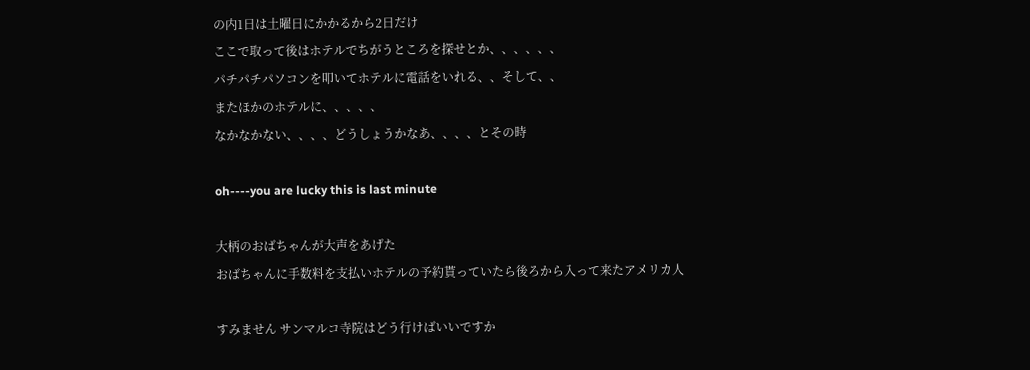の内1日は土曜日にかかるから2日だけ
ここで取って後はホテルでちがうところを探せとか、、、、、、
パチパチパソコンを叩いてホテルに電話をいれる、、そして、、
またほかのホテルに、、、、、
なかなかない、、、、どうしょうかなあ、、、、とその時

oh----you are lucky this is last minute

大柄のおばちゃんが大声をあげた
おばちゃんに手数料を支払いホテルの予約貰っていたら後ろから入って来たアメリカ人

すみません サンマルコ寺院はどう行けばいいですか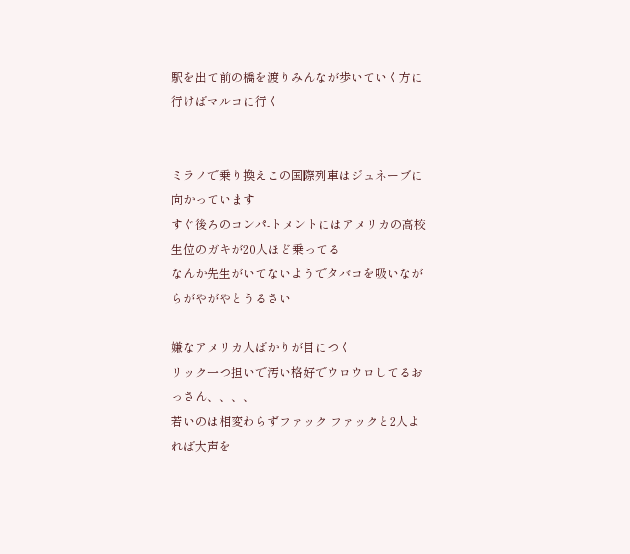駅を出て前の橋を渡りみんなが歩いていく方に行けばマルコに行く


ミラノで乗り換えこの国際列車はジュネーブに向かっています
すぐ後ろのコンパ-トメントにはアメリカの高校生位のガキが20人ほど乗ってる
なんか先生がいてないようでタバコを吸いながらがやがやとうるさい

嫌なアメリカ人ばかりが目につく
リック一つ担いで汚い格好でウロウロしてるおっさん、、、、
若いのは相変わらずファック ファックと2人よれば大声を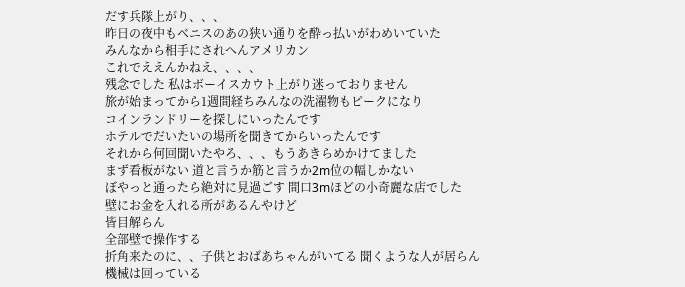だす兵隊上がり、、、
昨日の夜中もベニスのあの狭い通りを酔っ払いがわめいていた
みんなから相手にされへんアメリカン
これでええんかねえ、、、、
残念でした 私はボーイスカウト上がり迷っておりません
旅が始まってから1週間経ちみんなの洗濯物もピークになり
コインランドリーを探しにいったんです
ホテルでだいたいの場所を聞きてからいったんです
それから何回聞いたやろ、、、もうあきらめかけてました
まず看板がない 道と言うか筋と言うか2m位の幅しかない
ぼやっと通ったら絶対に見過ごす 間口3mほどの小奇麗な店でした
壁にお金を入れる所があるんやけど
皆目解らん
全部壁で操作する
折角来たのに、、子供とおばあちゃんがいてる 聞くような人が居らん
機械は回っている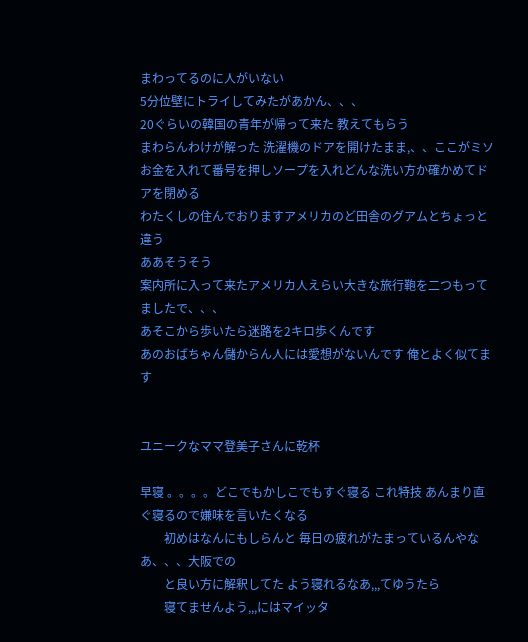まわってるのに人がいない
5分位壁にトライしてみたがあかん、、、
20ぐらいの韓国の青年が帰って来た 教えてもらう
まわらんわけが解った 洗濯機のドアを開けたまま,、、ここがミソ
お金を入れて番号を押しソープを入れどんな洗い方か確かめてドアを閉める
わたくしの住んでおりますアメリカのど田舎のグアムとちょっと違う
ああそうそう
案内所に入って来たアメリカ人えらい大きな旅行鞄を二つもってましたで、、、
あそこから歩いたら迷路を2キロ歩くんです
あのおばちゃん儲からん人には愛想がないんです 俺とよく似てます


ユニークなママ登美子さんに乾杯

早寝 。。。。どこでもかしこでもすぐ寝る これ特技 あんまり直ぐ寝るので嫌味を言いたくなる
        初めはなんにもしらんと 毎日の疲れがたまっているんやなあ、、、大阪での
        と良い方に解釈してた よう寝れるなあ,,,てゆうたら
        寝てませんよう,,,にはマイッタ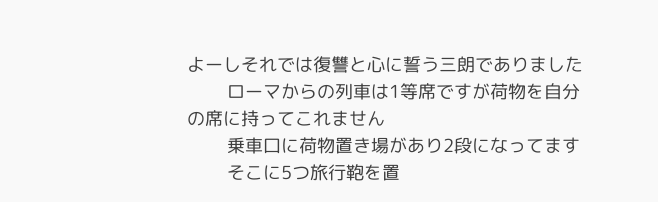よーしそれでは復讐と心に誓う三朗でありました
        ローマからの列車は1等席ですが荷物を自分の席に持ってこれません
        乗車口に荷物置き場があり2段になってます
        そこに5つ旅行鞄を置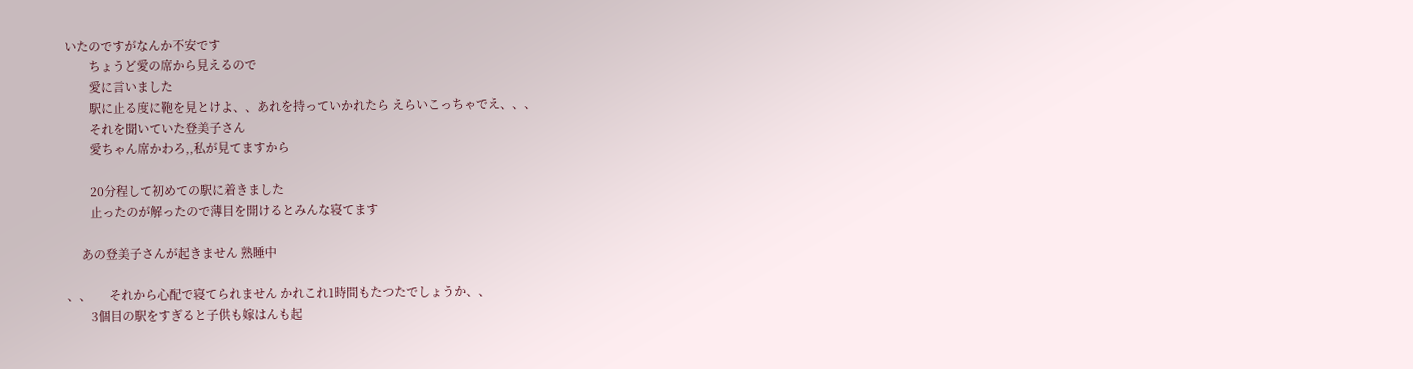いたのですがなんか不安です
        ちょうど愛の席から見えるので
        愛に言いました
        駅に止る度に鞄を見とけよ、、あれを持っていかれたら えらいこっちゃでえ、、、
        それを聞いていた登美子さん
        愛ちゃん席かわろ,,私が見てますから

        20分程して初めての駅に着きました
        止ったのが解ったので薄目を開けるとみんな寝てます

     あの登美子さんが起きません 熟睡中

、、      それから心配で寝てられません かれこれ1時間もたつたでしょうか、、
        3個目の駅をすぎると子供も嫁はんも起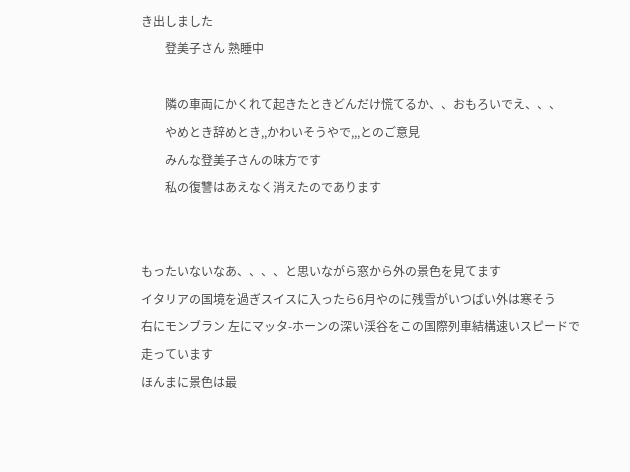き出しました
        登美子さん 熟睡中

        隣の車両にかくれて起きたときどんだけ慌てるか、、おもろいでえ、、、
        やめとき辞めとき,,かわいそうやで,,,とのご意見
        みんな登美子さんの味方です
        私の復讐はあえなく消えたのであります


もったいないなあ、、、、と思いながら窓から外の景色を見てます
イタリアの国境を過ぎスイスに入ったら6月やのに残雪がいつぱい外は寒そう
右にモンブラン 左にマッタ-ホーンの深い渓谷をこの国際列車結構速いスピードで
走っています
ほんまに景色は最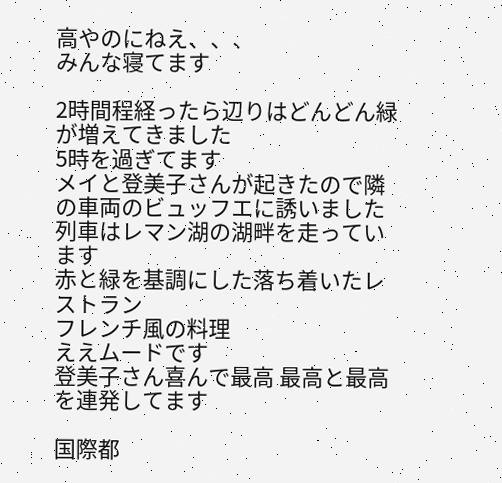高やのにねえ、、、
みんな寝てます

2時間程経ったら辺りはどんどん緑が増えてきました
5時を過ぎてます
メイと登美子さんが起きたので隣の車両のビュッフエに誘いました
列車はレマン湖の湖畔を走っています
赤と緑を基調にした落ち着いたレストラン
フレンチ風の料理
ええムードです
登美子さん喜んで最高 最高と最高を連発してます

国際都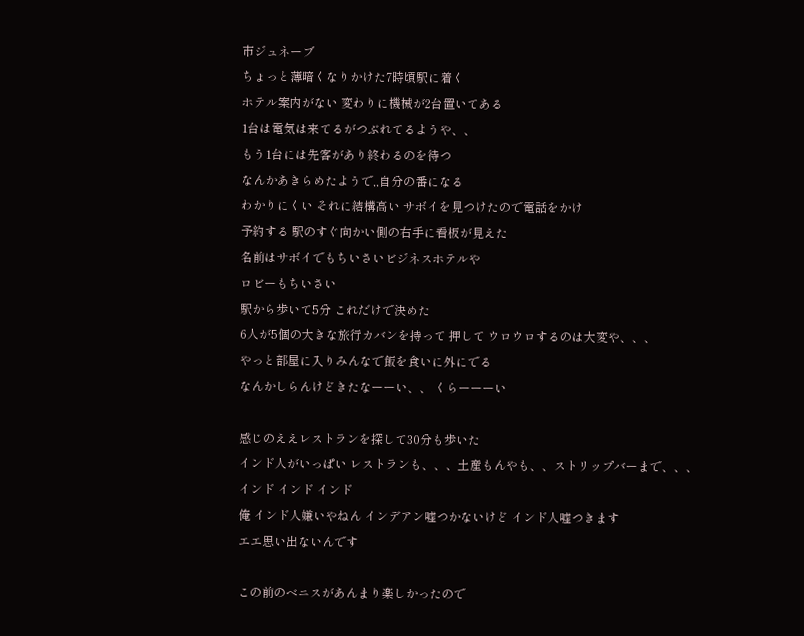市ジュネーブ
ちょっと薄暗くなりかけた7時頃駅に着く
ホテル案内がない 変わりに機械が2台置いてある
1台は電気は来てるがつぶれてるようや、、
もう1台には先客があり終わるのを待つ
なんかあきらめたようで,,自分の番になる
わかりにくい それに結構高い サボイを見つけたので電話をかけ
予約する 駅のすぐ向かい側の右手に看板が見えた
名前はサボイでもちいさいビジネスホテルや
ロビーもちいさい
駅から歩いて5分 これだけで決めた
6人が5個の大きな旅行カバンを持って 押して ウロウロするのは大変や、、、
やっと部屋に入りみんなで飯を食いに外にでる
なんかしらんけどきたなーーい、、 くらーーーい

感じのええレストランを探して30分も歩いた
インド人がいっぱい レストランも、、、土産もんやも、、ストリップバーまで、、、
インド インド インド
俺 インド人嫌いやねん インデアン嘘つかないけど インド人嘘つきます
エエ思い出ないんです

この前のベニスがあんまり楽しかったので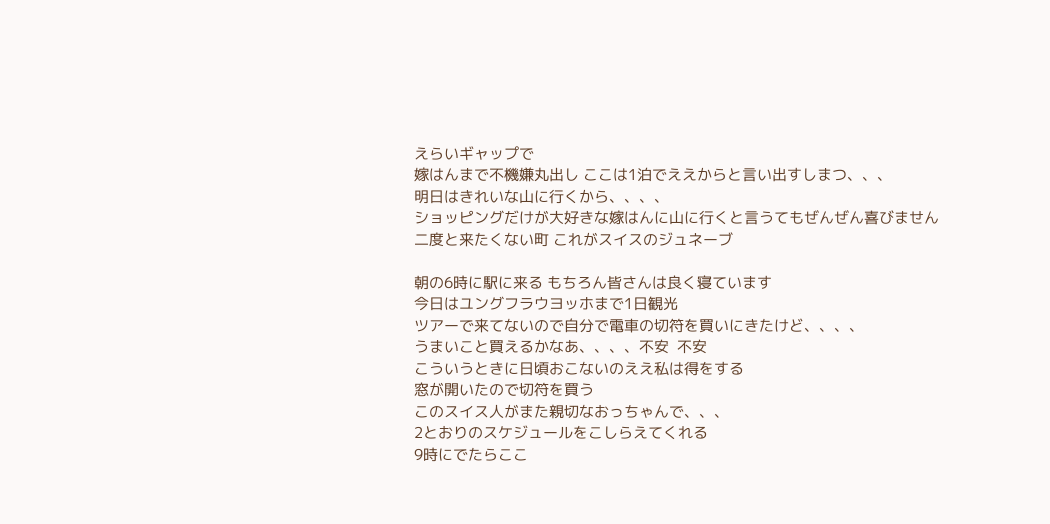えらいギャップで
嫁はんまで不機嫌丸出し ここは1泊でええからと言い出すしまつ、、、
明日はきれいな山に行くから、、、、
ショッピングだけが大好きな嫁はんに山に行くと言うてもぜんぜん喜びません
二度と来たくない町 これがスイスのジュネーブ

朝の6時に駅に来る もちろん皆さんは良く寝ています
今日はユングフラウヨッホまで1日観光
ツアーで来てないので自分で電車の切符を買いにきたけど、、、、
うまいこと買えるかなあ、、、、不安  不安
こういうときに日頃おこないのええ私は得をする
窓が開いたので切符を買う
このスイス人がまた親切なおっちゃんで、、、
2とおりのスケジュールをこしらえてくれる
9時にでたらここ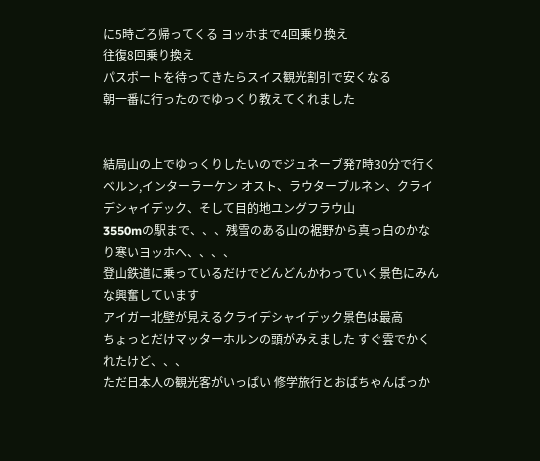に5時ごろ帰ってくる ヨッホまで4回乗り換え
往復8回乗り換え
パスポートを待ってきたらスイス観光割引で安くなる
朝一番に行ったのでゆっくり教えてくれました


結局山の上でゆっくりしたいのでジュネーブ発7時30分で行く
ベルン,インターラーケン オスト、ラウターブルネン、クライデシャイデック、そして目的地ユングフラウ山
3550mの駅まで、、、残雪のある山の裾野から真っ白のかなり寒いヨッホへ、、、、
登山鉄道に乗っているだけでどんどんかわっていく景色にみんな興奮しています
アイガー北壁が見えるクライデシャイデック景色は最高
ちょっとだけマッターホルンの頭がみえました すぐ雲でかくれたけど、、、
ただ日本人の観光客がいっぱい 修学旅行とおばちゃんばっか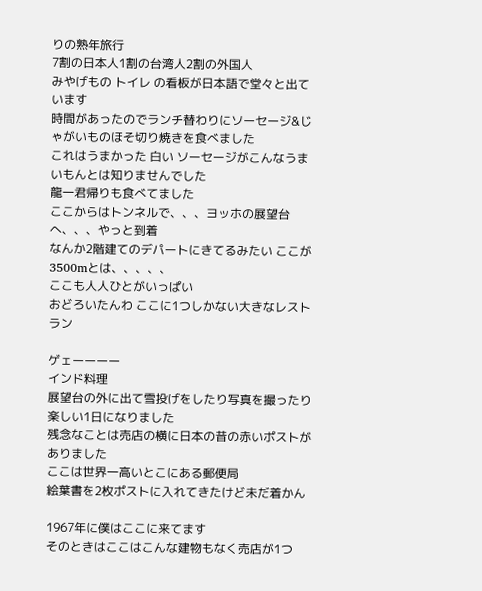りの熟年旅行
7割の日本人1割の台湾人2割の外国人
みやげもの トイレ の看板が日本語で堂々と出ています
時間があったのでランチ替わりにソーセージ&じゃがいものほそ切り焼きを食べました
これはうまかった 白い ソーセージがこんなうまいもんとは知りませんでした
龍一君帰りも食べてました
ここからはトンネルで、、、ヨッホの展望台へ、、、やっと到着
なんか2階建てのデパートにきてるみたい ここが3500mとは、、、、、
ここも人人ひとがいっぱい
おどろいたんわ ここに1つしかない大きなレストラン

ゲェーーーー
インド料理
展望台の外に出て雪投げをしたり写真を撮ったり楽しい1日になりました
残念なことは売店の横に日本の昔の赤いポストがありました
ここは世界一高いとこにある郵便局
絵葉書を2枚ポストに入れてきたけど未だ着かん

1967年に僕はここに来てます
そのときはここはこんな建物もなく売店が1つ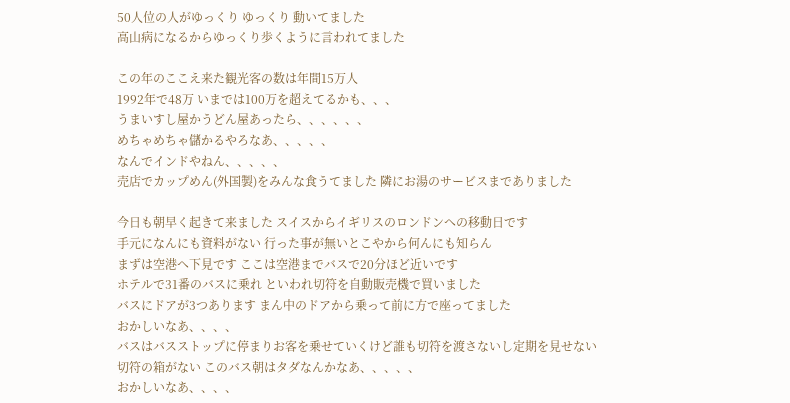50人位の人がゆっくり ゆっくり 動いてました
高山病になるからゆっくり歩くように言われてました

この年のここえ来た観光客の数は年間15万人
1992年で48万 いまでは100万を超えてるかも、、、
うまいすし屋かうどん屋あったら、、、、、、
めちゃめちゃ儲かるやろなあ、、、、、
なんでインドやねん、、、、、
売店でカップめん(外国製)をみんな食うてました 隣にお湯のサービスまでありました

今日も朝早く起きて来ました スイスからイギリスのロンドンへの移動日です
手元になんにも資料がない 行った事が無いとこやから何んにも知らん
まずは空港へ下見です ここは空港までバスで20分ほど近いです
ホテルで31番のバスに乗れ といわれ切符を自動販売機で買いました
バスにドアが3つあります まん中のドアから乗って前に方で座ってました
おかしいなあ、、、、
バスはバスストップに停まりお客を乗せていくけど誰も切符を渡さないし定期を見せない
切符の箱がない このバス朝はタダなんかなあ、、、、、
おかしいなあ、、、、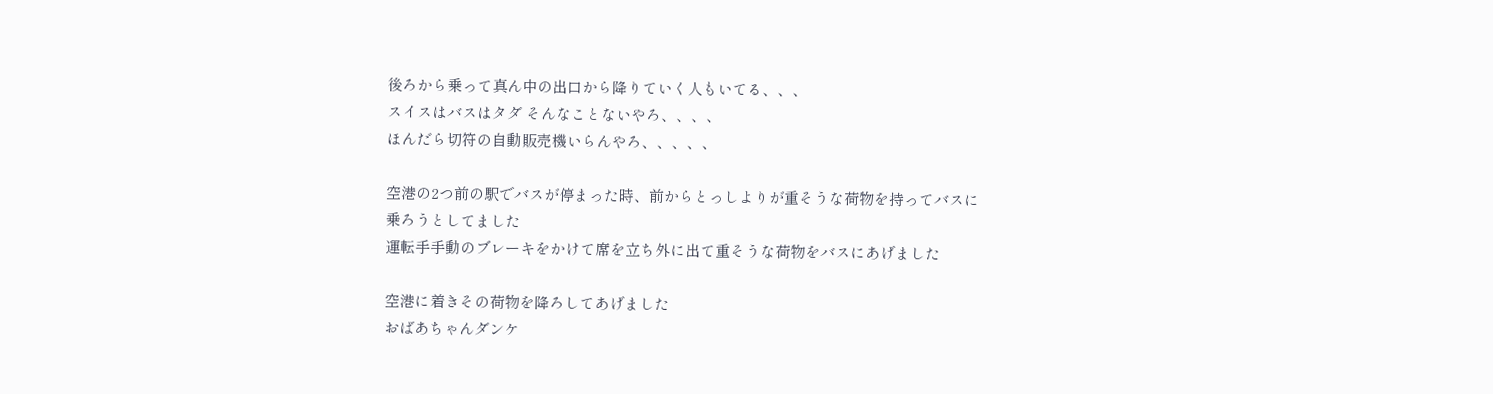後ろから乗って真ん中の出口から降りていく人もいてる、、、
スイスはバスはタダ そんなことないやろ、、、、
ほんだら切符の自動販売機いらんやろ、、、、、

空港の2つ前の駅でバスが停まった時、前からとっしよりが重そうな荷物を持ってバスに
乗ろうとしてました
運転手手動のブレーキをかけて席を立ち外に出て重そうな荷物をバスにあげました

空港に着きその荷物を降ろしてあげました
おばあちゃんダンケ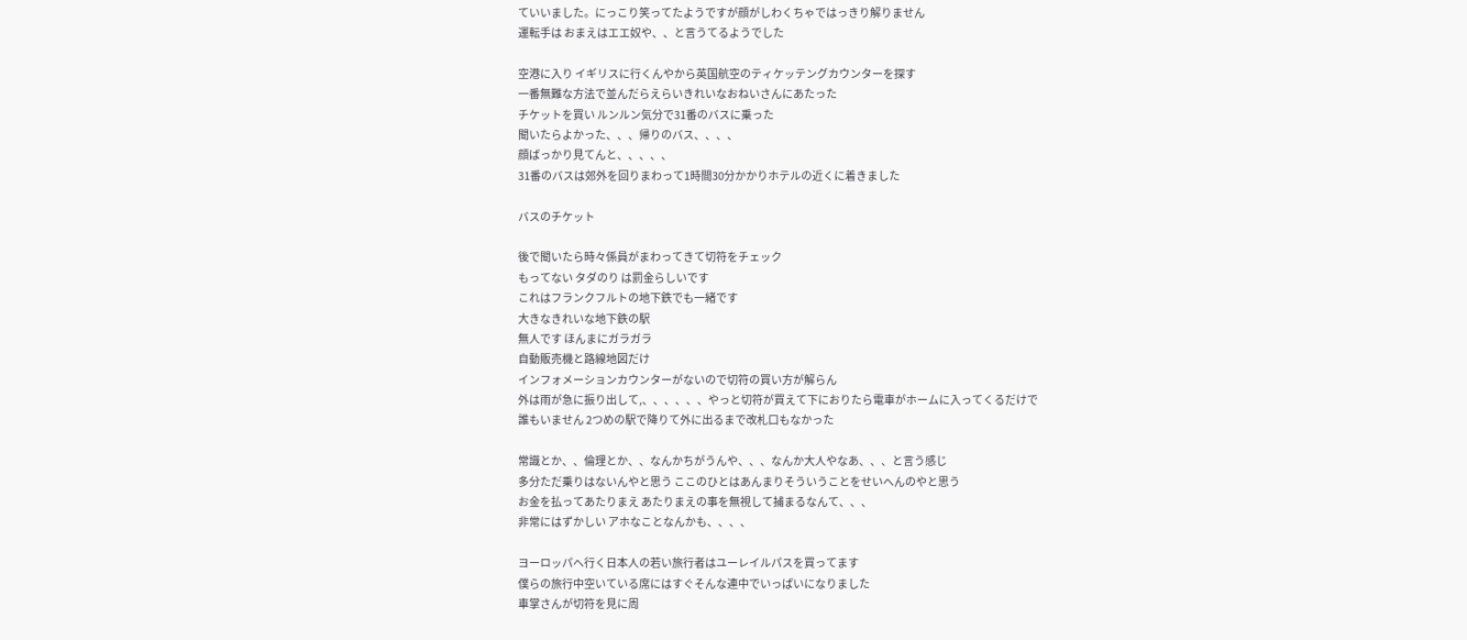ていいました。にっこり笑ってたようですが顔がしわくちゃではっきり解りません
運転手は おまえはエエ奴や、、と言うてるようでした

空港に入り イギリスに行くんやから英国航空のティケッテングカウンターを探す
一番無難な方法で並んだらえらいきれいなおねいさんにあたった
チケットを買い ルンルン気分で31番のバスに乗った
聞いたらよかった、、、帰りのバス、、、、
顔ばっかり見てんと、、、、、
31番のバスは郊外を回りまわって1時間30分かかりホテルの近くに着きました

バスのチケット

後で聞いたら時々係員がまわってきて切符をチェック
もってない タダのり は罰金らしいです
これはフランクフルトの地下鉄でも一緒です
大きなきれいな地下鉄の駅
無人です ほんまにガラガラ
自動販売機と路線地図だけ
インフォメーションカウンターがないので切符の買い方が解らん
外は雨が急に振り出して,、、、、、、やっと切符が買えて下におりたら電車がホームに入ってくるだけで
誰もいません 2つめの駅で降りて外に出るまで改札口もなかった

常識とか、、倫理とか、、なんかちがうんや、、、なんか大人やなあ、、、と言う感じ
多分ただ乗りはないんやと思う ここのひとはあんまりそういうことをせいへんのやと思う
お金を払ってあたりまえ あたりまえの事を無視して捕まるなんて、、、
非常にはずかしい アホなことなんかも、、、、

ヨーロッパへ行く日本人の若い旅行者はユーレイルパスを買ってます
僕らの旅行中空いている席にはすぐそんな連中でいっぱいになりました
車掌さんが切符を見に周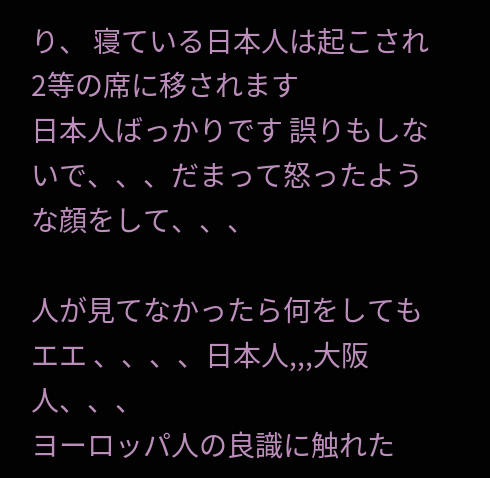り、 寝ている日本人は起こされ2等の席に移されます
日本人ばっかりです 誤りもしないで、、、だまって怒ったような顔をして、、、

人が見てなかったら何をしてもエエ 、、、、日本人,,,大阪人、、、
ヨーロッパ人の良識に触れた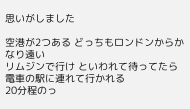思いがしました

空港が2つある どっちもロンドンからかなり遠い
リムジンで行け といわれて待ってたら電車の駅に連れて行かれる
20分程のっ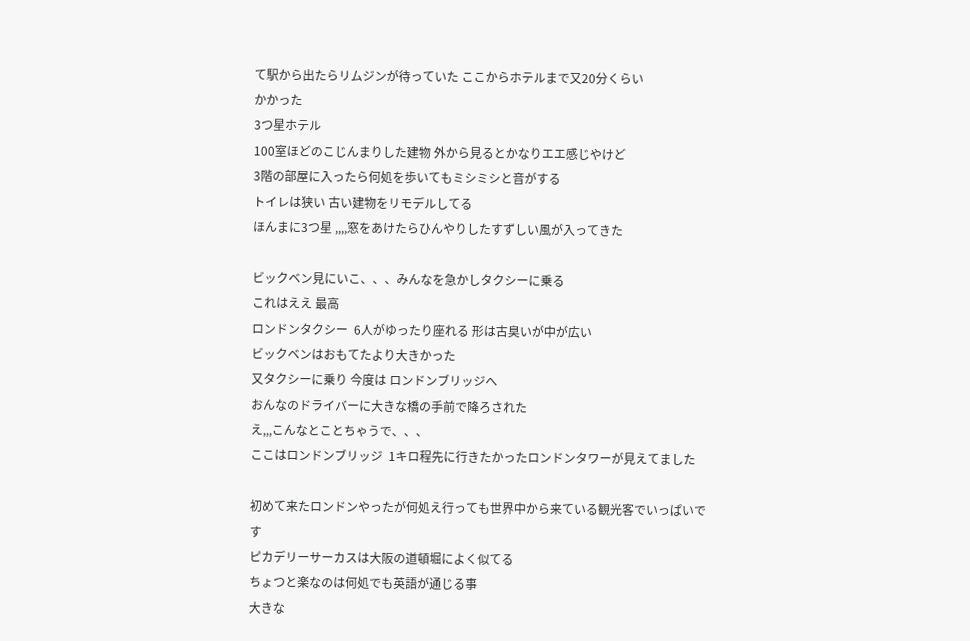て駅から出たらリムジンが待っていた ここからホテルまで又20分くらい
かかった
3つ星ホテル
100室ほどのこじんまりした建物 外から見るとかなりエエ感じやけど
3階の部屋に入ったら何処を歩いてもミシミシと音がする
トイレは狭い 古い建物をリモデルしてる
ほんまに3つ星 ,,,,窓をあけたらひんやりしたすずしい風が入ってきた

ビックベン見にいこ、、、みんなを急かしタクシーに乗る
これはええ 最高
ロンドンタクシー  6人がゆったり座れる 形は古臭いが中が広い
ビックベンはおもてたより大きかった
又タクシーに乗り 今度は ロンドンブリッジへ
おんなのドライバーに大きな橋の手前で降ろされた
え,,,こんなとことちゃうで、、、
ここはロンドンブリッジ  1キロ程先に行きたかったロンドンタワーが見えてました

初めて来たロンドンやったが何処え行っても世界中から来ている観光客でいっぱいです
ピカデリーサーカスは大阪の道頓堀によく似てる
ちょつと楽なのは何処でも英語が通じる事
大きな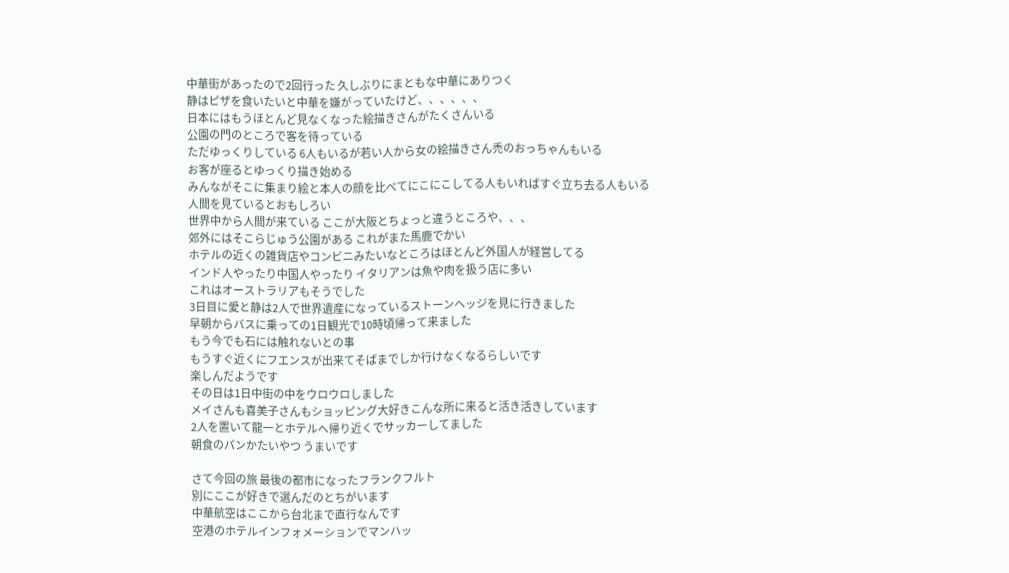中華街があったので2回行った 久しぶりにまともな中華にありつく
静はピザを食いたいと中華を嫌がっていたけど、、、、、、
日本にはもうほとんど見なくなった絵描きさんがたくさんいる
公園の門のところで客を待っている
ただゆっくりしている 6人もいるが若い人から女の絵描きさん禿のおっちゃんもいる
お客が座るとゆっくり描き始める
みんながそこに集まり絵と本人の顔を比べてにこにこしてる人もいればすぐ立ち去る人もいる
人間を見ているとおもしろい
世界中から人間が来ている ここが大阪とちょっと違うところや、、、
郊外にはそこらじゅう公園がある これがまた馬鹿でかい
ホテルの近くの雑貨店やコンビニみたいなところはほとんど外国人が経営してる
インド人やったり中国人やったり イタリアンは魚や肉を扱う店に多い
これはオーストラリアもそうでした
3日目に愛と静は2人で世界遺産になっているストーンヘッジを見に行きました
早朝からバスに乗っての1日観光で10時頃帰って来ました
もう今でも石には触れないとの事
もうすぐ近くにフエンスが出来てそばまでしか行けなくなるらしいです
楽しんだようです
その日は1日中街の中をウロウロしました
メイさんも喜美子さんもショッピング大好きこんな所に来ると活き活きしています
2人を置いて龍一とホテルへ帰り近くでサッカーしてました
朝食のパンかたいやつ うまいです

さて今回の旅 最後の都市になったフランクフルト
別にここが好きで選んだのとちがいます
中華航空はここから台北まで直行なんです
空港のホテルインフォメーションでマンハッ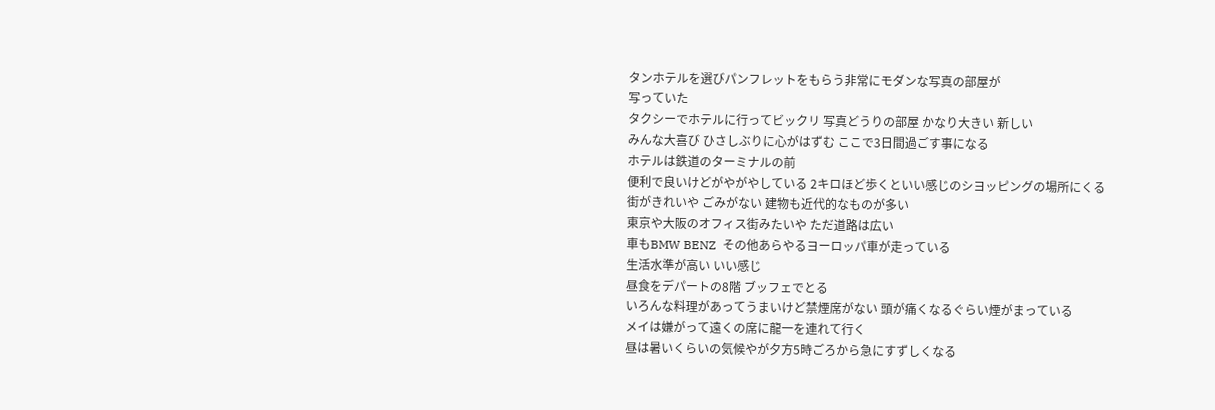タンホテルを選びパンフレットをもらう非常にモダンな写真の部屋が
写っていた
タクシーでホテルに行ってビックリ 写真どうりの部屋 かなり大きい 新しい
みんな大喜び ひさしぶりに心がはずむ ここで3日間過ごす事になる
ホテルは鉄道のターミナルの前
便利で良いけどがやがやしている 2キロほど歩くといい感じのシヨッピングの場所にくる
街がきれいや ごみがない 建物も近代的なものが多い
東京や大阪のオフィス街みたいや ただ道路は広い
車もBMW BENZ  その他あらやるヨーロッパ車が走っている
生活水準が高い いい感じ
昼食をデパートの8階 ブッフェでとる
いろんな料理があってうまいけど禁煙席がない 頭が痛くなるぐらい煙がまっている
メイは嫌がって遠くの席に龍一を連れて行く
昼は暑いくらいの気候やが夕方5時ごろから急にすずしくなる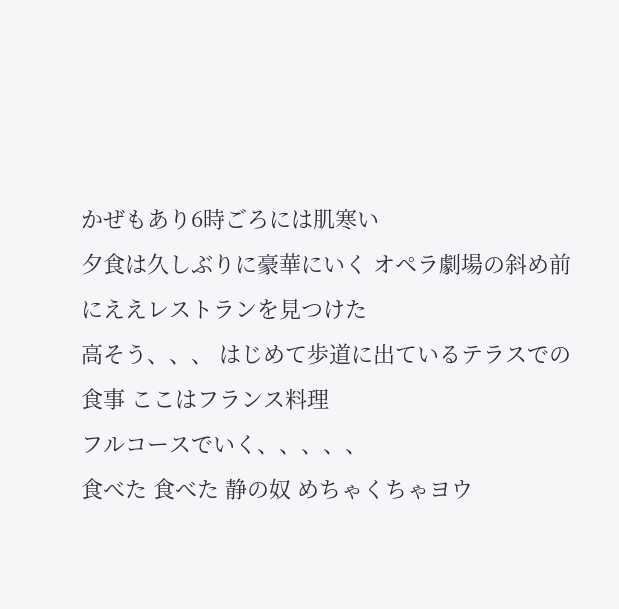かぜもあり6時ごろには肌寒い
夕食は久しぶりに豪華にいく オペラ劇場の斜め前にええレストランを見つけた
高そう、、、 はじめて歩道に出ているテラスでの食事 ここはフランス料理
フルコースでいく、、、、、
食べた 食べた 静の奴 めちゃくちゃヨウ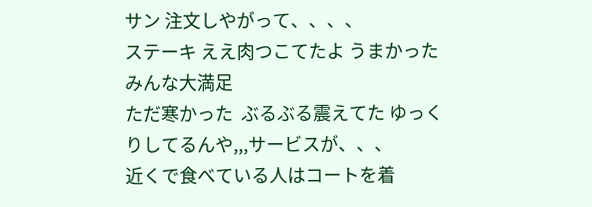サン 注文しやがって、、、、
ステーキ ええ肉つこてたよ うまかった みんな大満足
ただ寒かった  ぶるぶる震えてた ゆっくりしてるんや,,,サービスが、、、
近くで食べている人はコートを着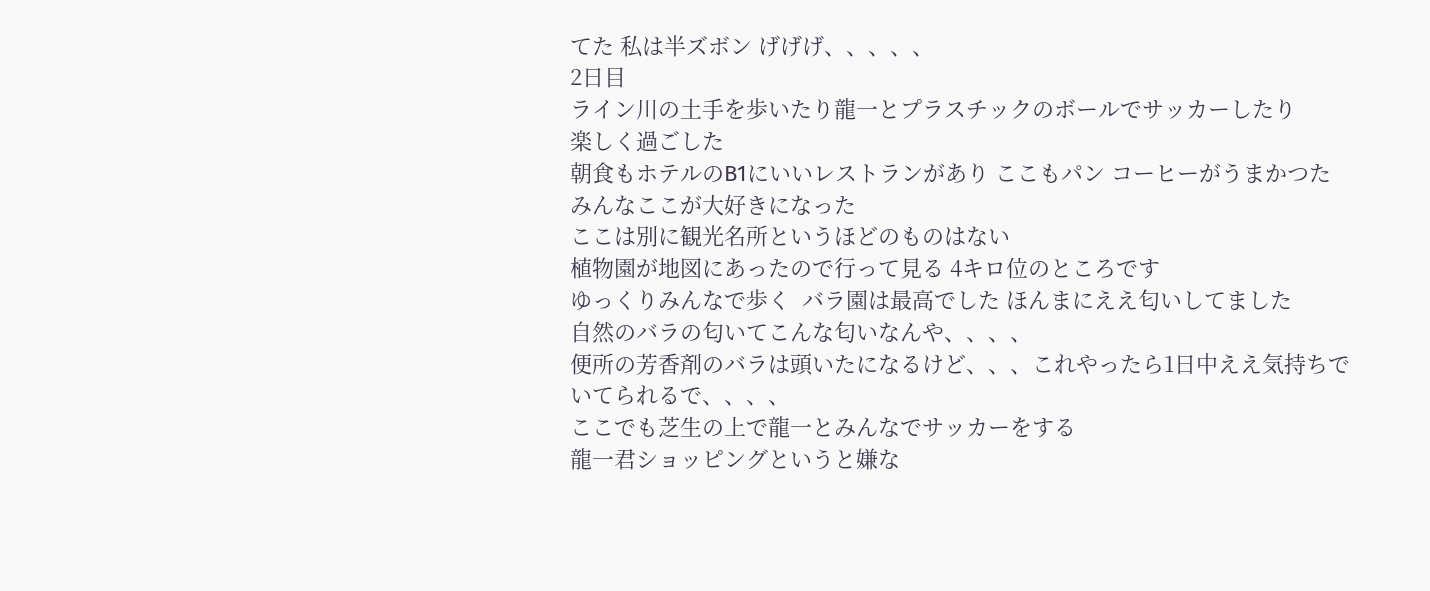てた 私は半ズボン げげげ、、、、、
2日目
ライン川の土手を歩いたり龍一とプラスチックのボールでサッカーしたり
楽しく過ごした
朝食もホテルのB1にいいレストランがあり ここもパン コーヒーがうまかつた
みんなここが大好きになった
ここは別に観光名所というほどのものはない
植物園が地図にあったので行って見る 4キロ位のところです
ゆっくりみんなで歩く  バラ園は最高でした ほんまにええ匂いしてました
自然のバラの匂いてこんな匂いなんや、、、、
便所の芳香剤のバラは頭いたになるけど、、、これやったら1日中ええ気持ちでいてられるで、、、、
ここでも芝生の上で龍一とみんなでサッカーをする
龍一君ショッピングというと嫌な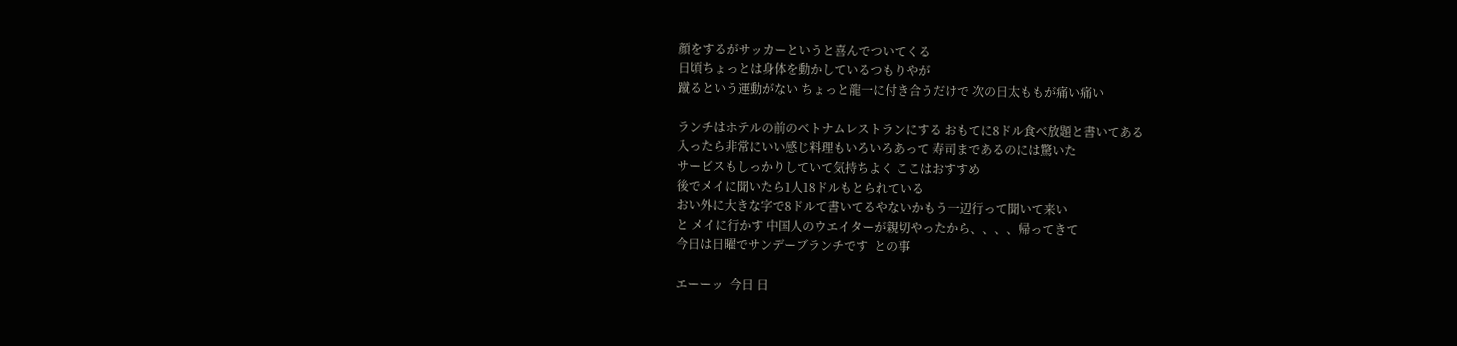顔をするがサッカーというと喜んでついてくる
日頃ちょっとは身体を動かしているつもりやが
蹴るという運動がない ちょっと龍一に付き合うだけで 次の日太ももが痛い痛い

ランチはホテルの前のベトナムレストランにする おもてに8ドル食べ放題と書いてある
入ったら非常にいい感じ料理もいろいろあって 寿司まであるのには驚いた
サービスもしっかりしていて気持ちよく ここはおすすめ
後でメイに聞いたら1人18ドルもとられている
おい外に大きな字で8ドルて書いてるやないかもう一辺行って聞いて来い
と メイに行かす 中国人のウエイターが親切やったから、、、、帰ってきて
今日は日曜でサンデーブランチです  との事

エーーッ  今日 日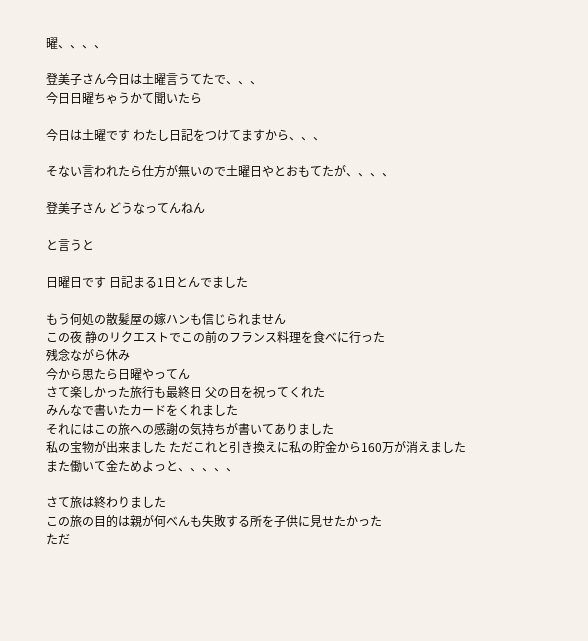曜、、、、

登美子さん今日は土曜言うてたで、、、
今日日曜ちゃうかて聞いたら

今日は土曜です わたし日記をつけてますから、、、

そない言われたら仕方が無いので土曜日やとおもてたが、、、、

登美子さん どうなってんねん

と言うと

日曜日です 日記まる1日とんでました

もう何処の散髪屋の嫁ハンも信じられません
この夜 静のリクエストでこの前のフランス料理を食べに行った
残念ながら休み
今から思たら日曜やってん
さて楽しかった旅行も最終日 父の日を祝ってくれた
みんなで書いたカードをくれました
それにはこの旅への感謝の気持ちが書いてありました
私の宝物が出来ました ただこれと引き換えに私の貯金から160万が消えました
また働いて金ためよっと、、、、、

さて旅は終わりました
この旅の目的は親が何べんも失敗する所を子供に見せたかった
ただ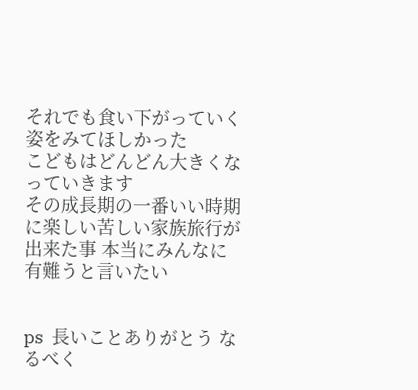それでも食い下がっていく姿をみてほしかった
こどもはどんどん大きくなっていきます
その成長期の一番いい時期に楽しい苦しい家族旅行が
出来た事 本当にみんなに有難うと言いたい


ps  長いことありがとう なるべく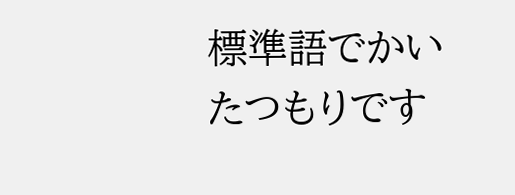標準語でかいたつもりです